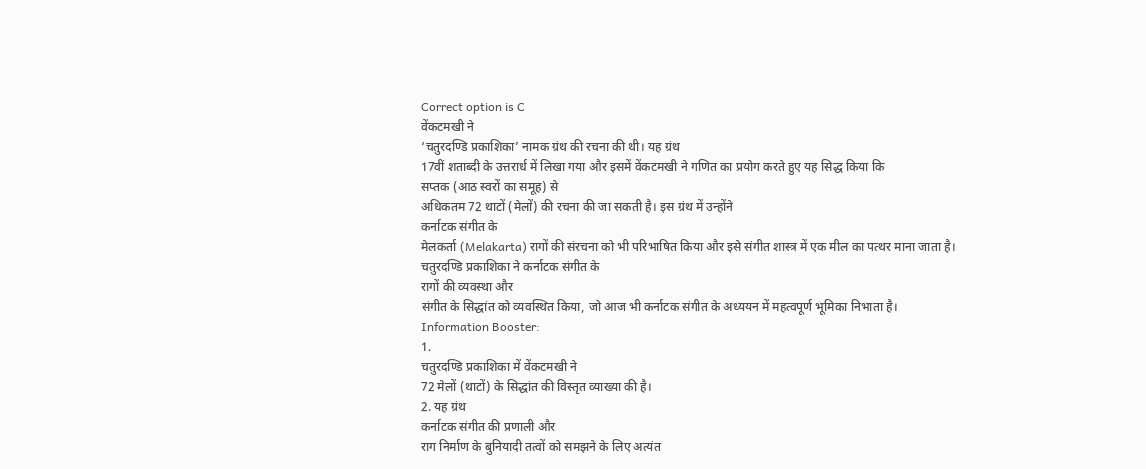Correct option is C
वेंकटमखी ने
‘चतुरदण्डि प्रकाशिका’ नामक ग्रंथ की रचना की थी। यह ग्रंथ
17वीं शताब्दी के उत्तरार्ध में लिखा गया और इसमें वेंकटमखी ने गणित का प्रयोग करते हुए यह सिद्ध किया कि
सप्तक (आठ स्वरों का समूह) से
अधिकतम 72 थाटों (मेलों) की रचना की जा सकती है। इस ग्रंथ में उन्होंने
कर्नाटक संगीत के
मेलकर्ता (Melakarta) रागों की संरचना को भी परिभाषित किया और इसे संगीत शास्त्र में एक मील का पत्थर माना जाता है।
चतुरदण्डि प्रकाशिका ने कर्नाटक संगीत के
रागों की व्यवस्था और
संगीत के सिद्धांत को व्यवस्थित किया, जो आज भी कर्नाटक संगीत के अध्ययन में महत्वपूर्ण भूमिका निभाता है।
Information Booster:
1.
चतुरदण्डि प्रकाशिका में वेंकटमखी ने
72 मेलों (थाटों) के सिद्धांत की विस्तृत व्याख्या की है।
2. यह ग्रंथ
कर्नाटक संगीत की प्रणाली और
राग निर्माण के बुनियादी तत्वों को समझने के लिए अत्यंत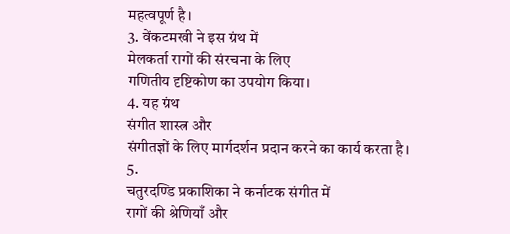महत्वपूर्ण है।
3. वेंकटमखी ने इस ग्रंथ में
मेलकर्ता रागों की संरचना के लिए
गणितीय दृष्टिकोण का उपयोग किया।
4. यह ग्रंथ
संगीत शास्त्र और
संगीतज्ञों के लिए मार्गदर्शन प्रदान करने का कार्य करता है।
5.
चतुरदण्डि प्रकाशिका ने कर्नाटक संगीत में
रागों की श्रेणियाँ और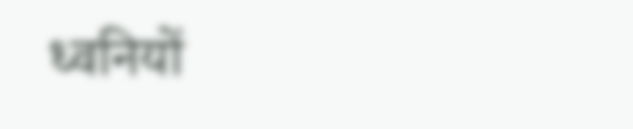ध्वनियों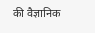की वैज्ञानिक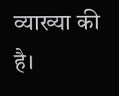व्याख्या की है।